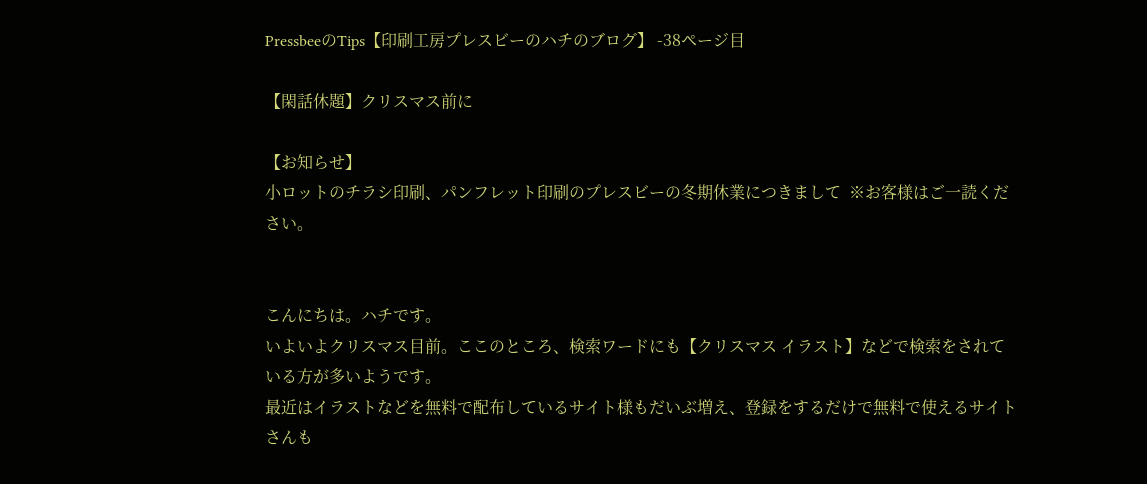PressbeeのTips【印刷工房プレスビーのハチのブログ】 -38ページ目

【閑話休題】クリスマス前に

【お知らせ】
小ロットのチラシ印刷、パンフレット印刷のプレスビーの冬期休業につきまして  ※お客様はご一読ください。


こんにちは。ハチです。
いよいよクリスマス目前。ここのところ、検索ワードにも【クリスマス イラスト】などで検索をされている方が多いようです。
最近はイラストなどを無料で配布しているサイト様もだいぶ増え、登録をするだけで無料で使えるサイトさんも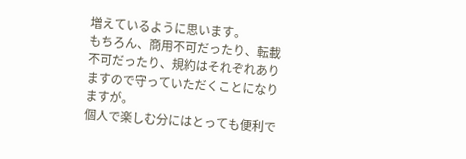増えているように思います。
もちろん、商用不可だったり、転載不可だったり、規約はそれぞれありますので守っていただくことになりますが。
個人で楽しむ分にはとっても便利で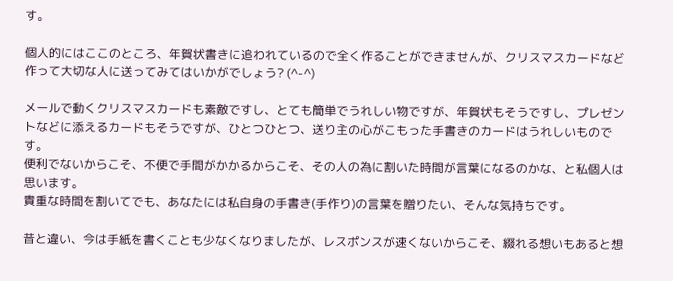す。

個人的にはここのところ、年賀状書きに追われているので全く作ることができませんが、クリスマスカードなど作って大切な人に送ってみてはいかがでしょう? (^-^)

メールで動くクリスマスカードも素敵ですし、とても簡単でうれしい物ですが、年賀状もそうですし、プレゼントなどに添えるカードもそうですが、ひとつひとつ、送り主の心がこもった手書きのカードはうれしいものです。
便利でないからこそ、不便で手間がかかるからこそ、その人の為に割いた時間が言葉になるのかな、と私個人は思います。
貴重な時間を割いてでも、あなたには私自身の手書き(手作り)の言葉を贈りたい、そんな気持ちです。

昔と違い、今は手紙を書くことも少なくなりましたが、レスポンスが速くないからこそ、綴れる想いもあると想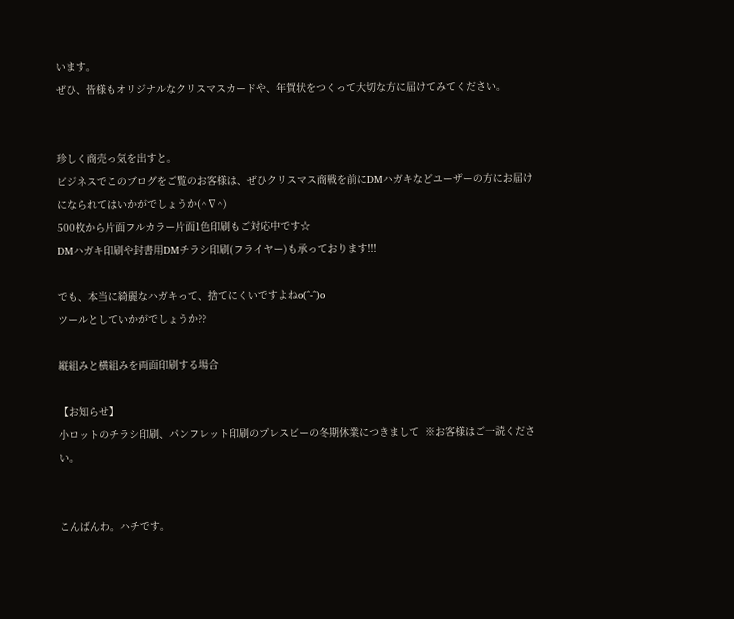います。
ぜひ、皆様もオリジナルなクリスマスカードや、年賀状をつくって大切な方に届けてみてください。


珍しく商売っ気を出すと。
ビジネスでこのブログをご覧のお客様は、ぜひクリスマス商戦を前にDMハガキなどユーザーの方にお届けになられてはいかがでしょうか(^∇^)
500枚から片面フルカラー片面1色印刷もご対応中です☆
DMハガキ印刷や封書用DMチラシ印刷(フライヤー)も承っております!!!

でも、本当に綺麗なハガキって、捨てにくいですよねo(^-^)o
ツールとしていかがでしょうか??

縦組みと横組みを両面印刷する場合

【お知らせ】
小ロットのチラシ印刷、パンフレット印刷のプレスビーの冬期休業につきまして  ※お客様はご一読ください。


こんばんわ。ハチです。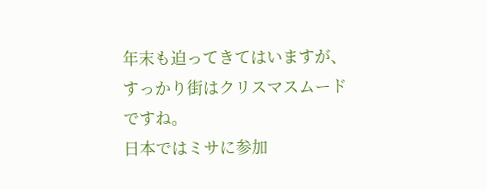年末も迫ってきてはいますが、すっかり街はクリスマスムードですね。
日本ではミサに参加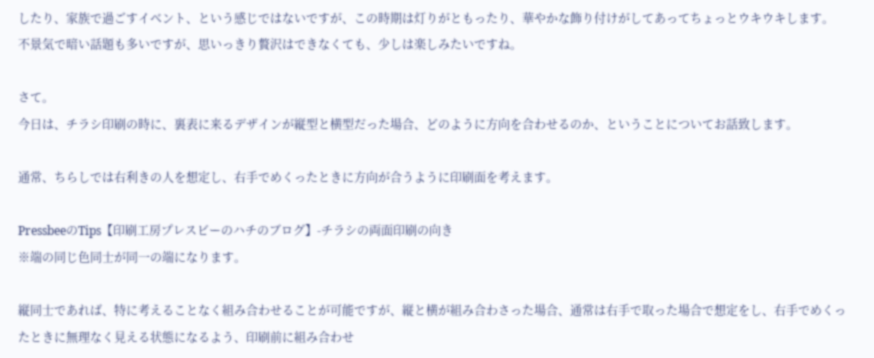したり、家族で過ごすイベント、という感じではないですが、この時期は灯りがともったり、華やかな飾り付けがしてあってちょっとウキウキします。
不景気で暗い話題も多いですが、思いっきり贅沢はできなくても、少しは楽しみたいですね。

さて。
今日は、チラシ印刷の時に、裏表に来るデザインが縦型と横型だった場合、どのように方向を合わせるのか、ということについてお話致します。

通常、ちらしでは右利きの人を想定し、右手でめくったときに方向が合うように印刷面を考えます。

PressbeeのTips【印刷工房プレスビーのハチのブログ】-チラシの両面印刷の向き
※端の同じ色同士が同一の端になります。

縦同士であれば、特に考えることなく組み合わせることが可能ですが、縦と横が組み合わさった場合、通常は右手で取った場合で想定をし、右手でめくったときに無理なく見える状態になるよう、印刷前に組み合わせ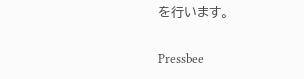を行います。

Pressbee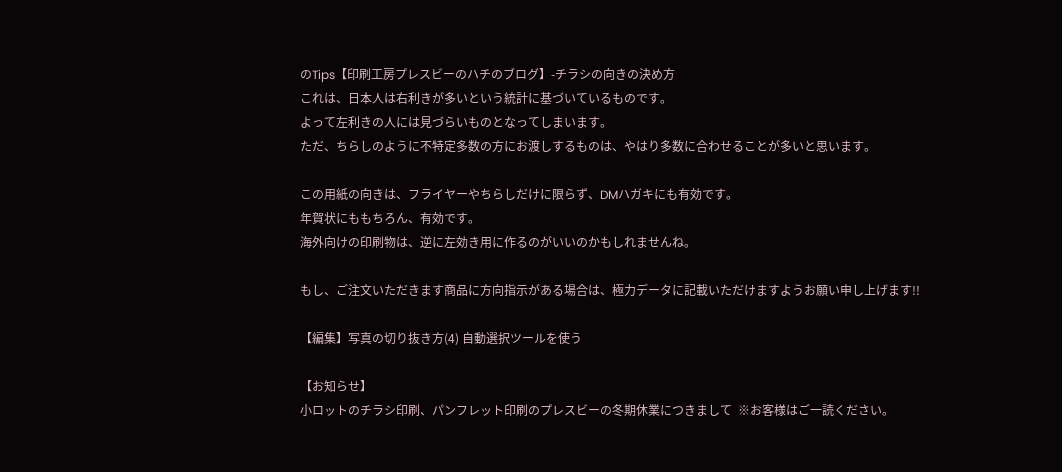のTips【印刷工房プレスビーのハチのブログ】-チラシの向きの決め方
これは、日本人は右利きが多いという統計に基づいているものです。
よって左利きの人には見づらいものとなってしまいます。
ただ、ちらしのように不特定多数の方にお渡しするものは、やはり多数に合わせることが多いと思います。

この用紙の向きは、フライヤーやちらしだけに限らず、DMハガキにも有効です。
年賀状にももちろん、有効です。
海外向けの印刷物は、逆に左効き用に作るのがいいのかもしれませんね。

もし、ご注文いただきます商品に方向指示がある場合は、極力データに記載いただけますようお願い申し上げます!!

【編集】写真の切り抜き方(4) 自動選択ツールを使う

【お知らせ】
小ロットのチラシ印刷、パンフレット印刷のプレスビーの冬期休業につきまして  ※お客様はご一読ください。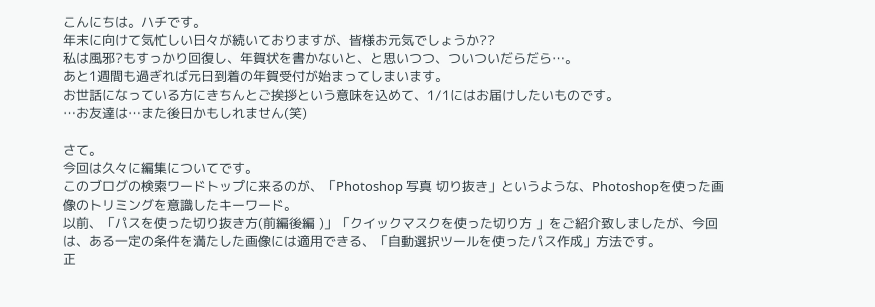こんにちは。ハチです。
年末に向けて気忙しい日々が続いておりますが、皆様お元気でしょうか??
私は風邪?もすっかり回復し、年賀状を書かないと、と思いつつ、ついついだらだら…。
あと1週間も過ぎれば元日到着の年賀受付が始まってしまいます。
お世話になっている方にきちんとご挨拶という意味を込めて、1/1にはお届けしたいものです。
…お友達は…また後日かもしれません(笑)

さて。
今回は久々に編集についてです。
このブログの検索ワードトップに来るのが、「Photoshop 写真 切り抜き」というような、Photoshopを使った画像のトリミングを意識したキーワード。
以前、「パスを使った切り抜き方(前編後編 )」「クイックマスクを使った切り方 」をご紹介致しましたが、今回は、ある一定の条件を満たした画像には適用できる、「自動選択ツールを使ったパス作成」方法です。
正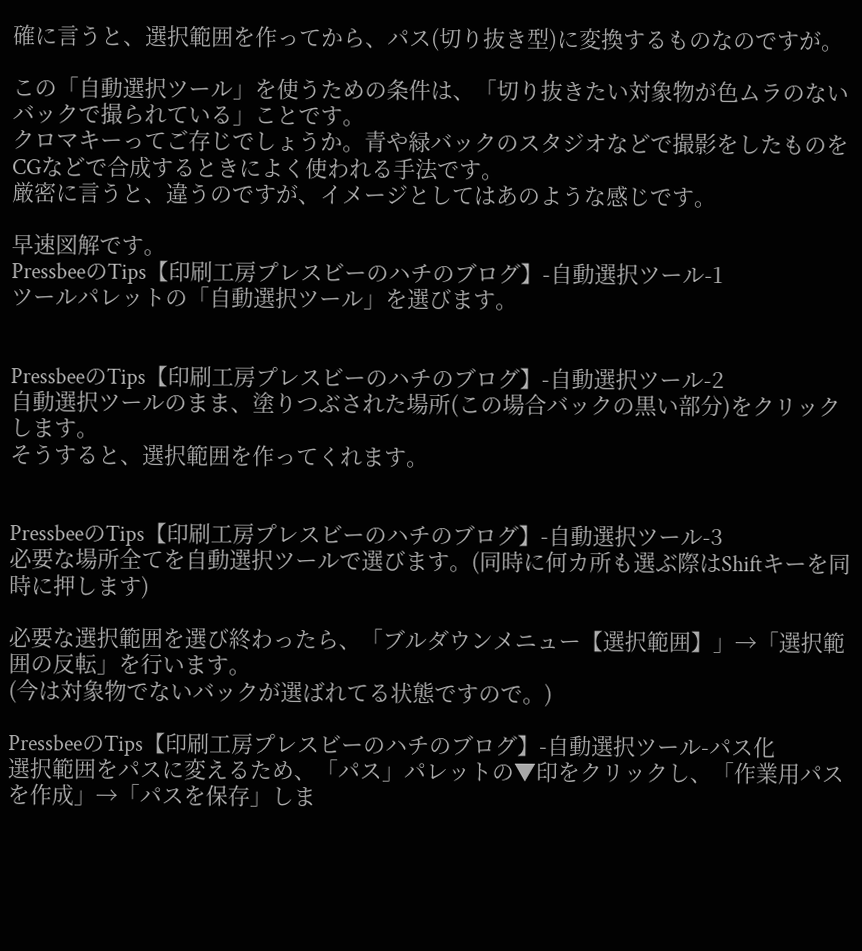確に言うと、選択範囲を作ってから、パス(切り抜き型)に変換するものなのですが。

この「自動選択ツール」を使うための条件は、「切り抜きたい対象物が色ムラのないバックで撮られている」ことです。
クロマキーってご存じでしょうか。青や緑バックのスタジオなどで撮影をしたものをCGなどで合成するときによく使われる手法です。
厳密に言うと、違うのですが、イメージとしてはあのような感じです。

早速図解です。
PressbeeのTips【印刷工房プレスビーのハチのブログ】-自動選択ツール-1
ツールパレットの「自動選択ツール」を選びます。


PressbeeのTips【印刷工房プレスビーのハチのブログ】-自動選択ツール-2
自動選択ツールのまま、塗りつぶされた場所(この場合バックの黒い部分)をクリックします。
そうすると、選択範囲を作ってくれます。


PressbeeのTips【印刷工房プレスビーのハチのブログ】-自動選択ツール-3
必要な場所全てを自動選択ツールで選びます。(同時に何カ所も選ぶ際はShiftキーを同時に押します)

必要な選択範囲を選び終わったら、「ブルダウンメニュー【選択範囲】」→「選択範囲の反転」を行います。
(今は対象物でないバックが選ばれてる状態ですので。)

PressbeeのTips【印刷工房プレスビーのハチのブログ】-自動選択ツール-パス化
選択範囲をパスに変えるため、「パス」パレットの▼印をクリックし、「作業用パスを作成」→「パスを保存」しま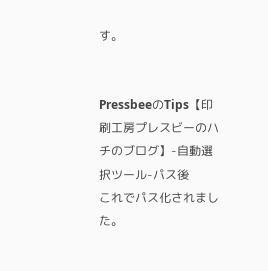す。


PressbeeのTips【印刷工房プレスビーのハチのブログ】-自動選択ツール-パス後
これでパス化されました。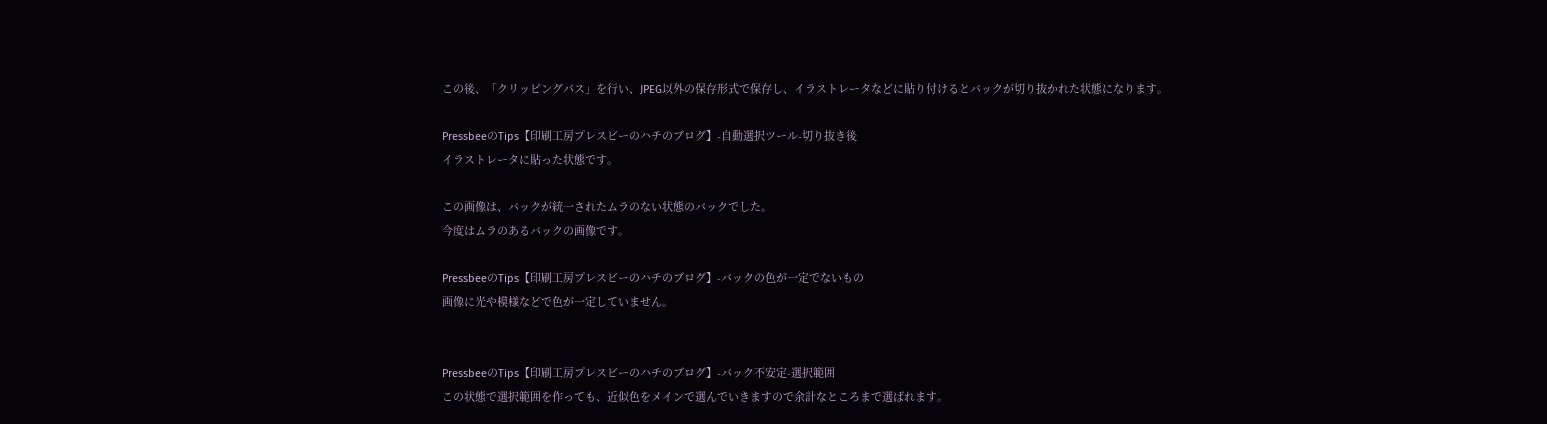この後、「クリッピングパス」を行い、JPEG以外の保存形式で保存し、イラストレータなどに貼り付けるとバックが切り抜かれた状態になります。

PressbeeのTips【印刷工房プレスビーのハチのブログ】-自動選択ツール-切り抜き後
イラストレータに貼った状態です。

この画像は、バックが統一されたムラのない状態のバックでした。
今度はムラのあるバックの画像です。

PressbeeのTips【印刷工房プレスビーのハチのブログ】-バックの色が一定でないもの
画像に光や模様などで色が一定していません。


PressbeeのTips【印刷工房プレスビーのハチのブログ】-バック不安定-選択範囲
この状態で選択範囲を作っても、近似色をメインで選んでいきますので余計なところまで選ばれます。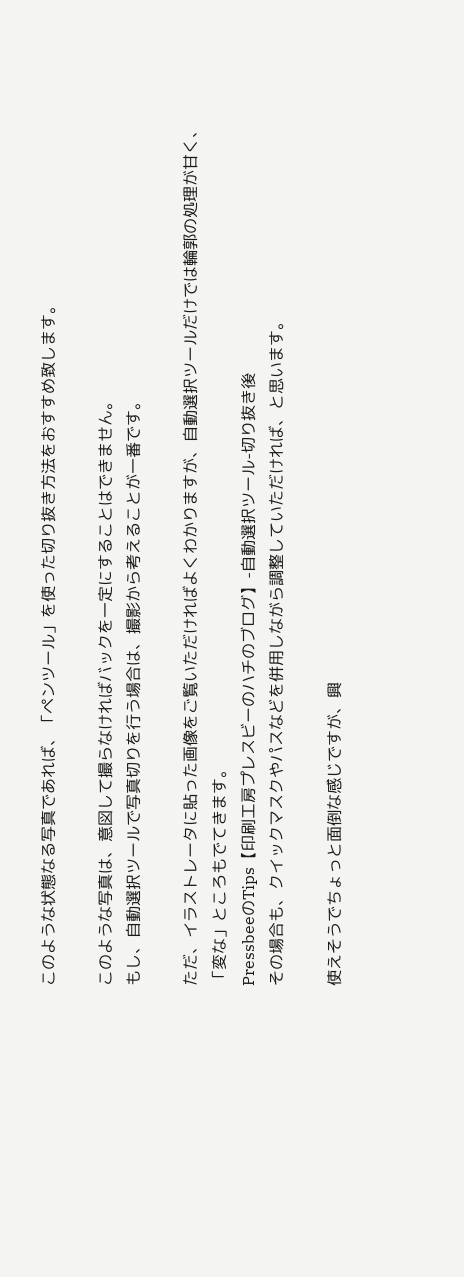このような状態なる写真であれば、「ペンツール」を使った切り抜き方法をおすすめ致します。

このような写真は、意図して撮らなければバックを一定にすることはできません。
もし、自動選択ツールで写真切りを行う場合は、撮影から考えることが一番です。

ただ、イラストレータに貼った画像をご覧いただければよくわかりますが、自動選択ツールだけでは輪郭の処理が甘く、「変な」ところもでてきます。
PressbeeのTips【印刷工房プレスビーのハチのブログ】-自動選択ツール-切り抜き後
その場合も、クイックマスクやパスなどを併用しながら調整していただければ、と思います。

使えそうでちょっと面倒な感じですが、興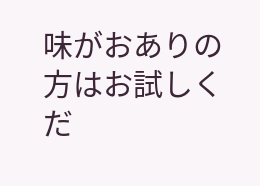味がおありの方はお試しくだ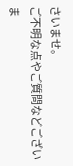さいませ。
ご不明な点やご質問などございま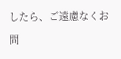したら、ご遠慮なくお問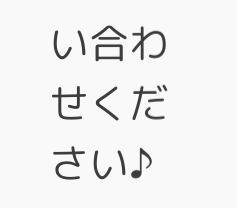い合わせください♪